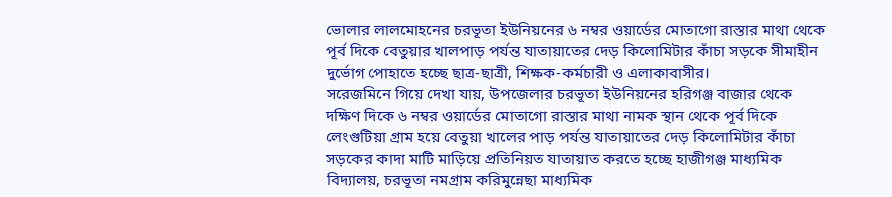ভোলার লালমোহনের চরভূতা ইউনিয়নের ৬ নম্বর ওয়ার্ডের মোতাগো রাস্তার মাথা থেকে পূর্ব দিকে বেতুয়ার খালপাড় পর্যন্ত যাতায়াতের দেড় কিলোমিটার কাঁচা সড়কে সীমাহীন দুর্ভোগ পোহাতে হচ্ছে ছাত্র-ছাত্রী, শিক্ষক-কর্মচারী ও এলাকাবাসীর।
সরেজমিনে গিয়ে দেখা যায়, উপজেলার চরভূতা ইউনিয়নের হরিগঞ্জ বাজার থেকে দক্ষিণ দিকে ৬ নম্বর ওয়ার্ডের মোতাগো রাস্তার মাথা নামক স্থান থেকে পূর্ব দিকে লেংগুটিয়া গ্রাম হয়ে বেতুয়া খালের পাড় পর্যন্ত যাতায়াতের দেড় কিলোমিটার কাঁচা সড়কের কাদা মাটি মাড়িয়ে প্রতিনিয়ত যাতায়াত করতে হচ্ছে হাজীগঞ্জ মাধ্যমিক বিদ্যালয়, চরভূতা নমগ্রাম করিমুন্নেছা মাধ্যমিক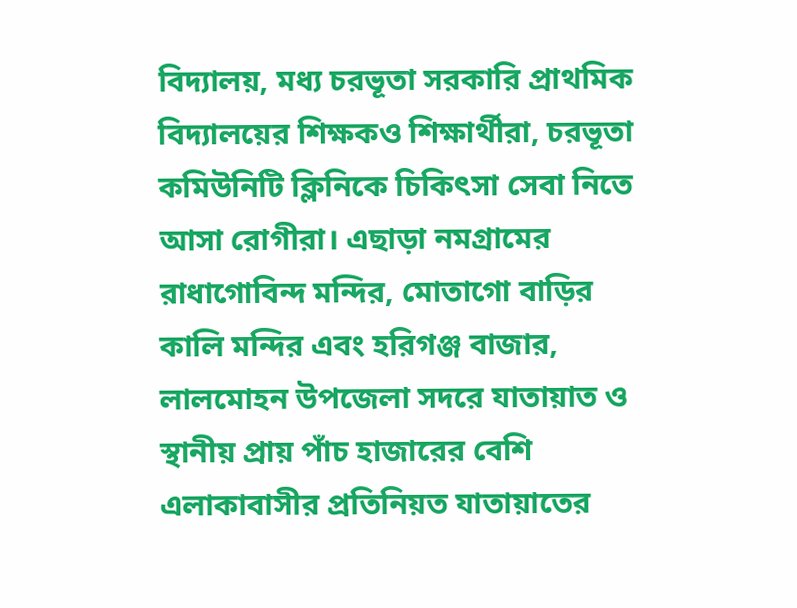বিদ্যালয়, মধ্য চরভূতা সরকারি প্রাথমিক বিদ্যালয়ের শিক্ষকও শিক্ষার্থীরা, চরভূতা কমিউনিটি ক্লিনিকে চিকিৎসা সেবা নিতে আসা রোগীরা। এছাড়া নমগ্রামের রাধাগোবিন্দ মন্দির, মোতাগো বাড়ির কালি মন্দির এবং হরিগঞ্জ বাজার, লালমোহন উপজেলা সদরে যাতায়াত ও স্থানীয় প্রায় পাঁচ হাজারের বেশি এলাকাবাসীর প্রতিনিয়ত যাতায়াতের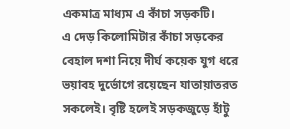একমাত্র মাধ্যম এ কাঁচা সড়কটি।
এ দেড় কিলোমিটার কাঁচা সড়কের বেহাল দশা নিয়ে দীর্ঘ কয়েক যুগ ধরে ভয়াবহ দুর্ভোগে রয়েছেন যাতায়াতরত সকলেই। বৃষ্টি হলেই সড়কজুড়ে হাঁটু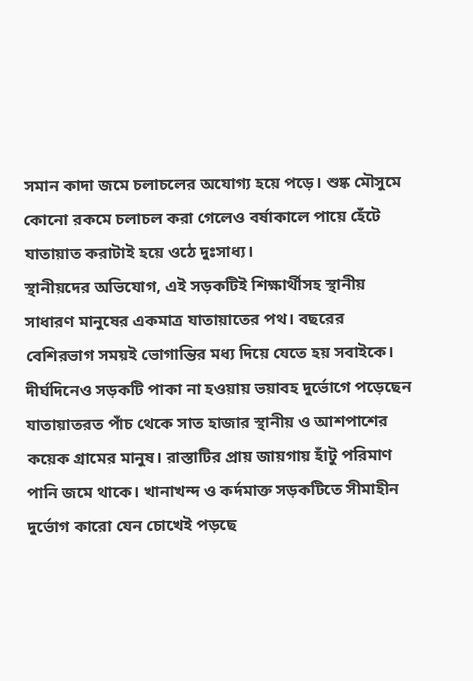সমান কাদা জমে চলাচলের অযোগ্য হয়ে পড়ে। শুষ্ক মৌসুমে কোনো রকমে চলাচল করা গেলেও বর্ষাকালে পায়ে হেঁটে যাতায়াত করাটাই হয়ে ওঠে দুঃসাধ্য।
স্থানীয়দের অভিযোগ, এই সড়কটিই শিক্ষার্থীসহ স্থানীয় সাধারণ মানুষের একমাত্র যাতায়াতের পথ। বছরের বেশিরভাগ সময়ই ভোগান্তির মধ্য দিয়ে যেতে হয় সবাইকে।
দীর্ঘদিনেও সড়কটি পাকা না হওয়ায় ভয়াবহ দুর্ভোগে পড়েছেন যাতায়াতরত পাঁচ থেকে সাত হাজার স্থানীয় ও আশপাশের কয়েক গ্রামের মানুষ। রাস্তাটির প্রায় জায়গায় হাঁটু পরিমাণ পানি জমে থাকে। খানাখন্দ ও কর্দমাক্ত সড়কটিতে সীমাহীন দুর্ভোগ কারো যেন চোখেই পড়ছে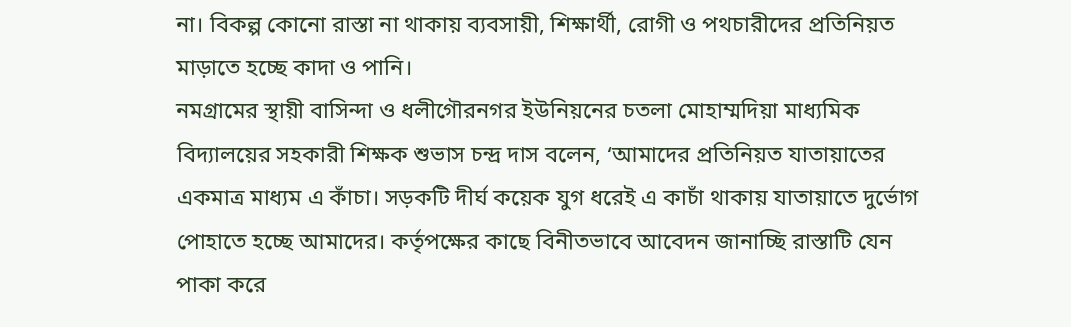না। বিকল্প কোনো রাস্তা না থাকায় ব্যবসায়ী, শিক্ষার্থী, রোগী ও পথচারীদের প্রতিনিয়ত মাড়াতে হচ্ছে কাদা ও পানি।
নমগ্রামের স্থায়ী বাসিন্দা ও ধলীগৌরনগর ইউনিয়নের চতলা মোহাম্মদিয়া মাধ্যমিক বিদ্যালয়ের সহকারী শিক্ষক শুভাস চন্দ্র দাস বলেন, ‘আমাদের প্রতিনিয়ত যাতায়াতের একমাত্র মাধ্যম এ কাঁচা। সড়কটি দীর্ঘ কয়েক যুগ ধরেই এ কাচাঁ থাকায় যাতায়াতে দুর্ভোগ পোহাতে হচ্ছে আমাদের। কর্তৃপক্ষের কাছে বিনীতভাবে আবেদন জানাচ্ছি রাস্তাটি যেন পাকা করে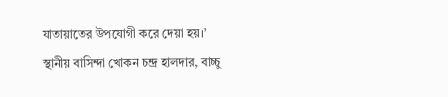যাতায়াতের উপযোগী করে দেয়া হয়।’
স্থানীয় বাসিন্দা খোকন চন্দ্র হালদার, বাচ্চু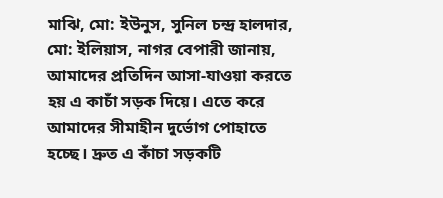মাঝি, মো: ইউনুস, সুনিল চন্দ্র হালদার, মো: ইলিয়াস, নাগর বেপারী জানায়, আমাদের প্রতিদিন আসা-যাওয়া করতে হয় এ কাচাঁ সড়ক দিয়ে। এতে করে আমাদের সীমাহীন দুর্ভোগ পোহাতে হচ্ছে। দ্রুত এ কাঁচা সড়কটি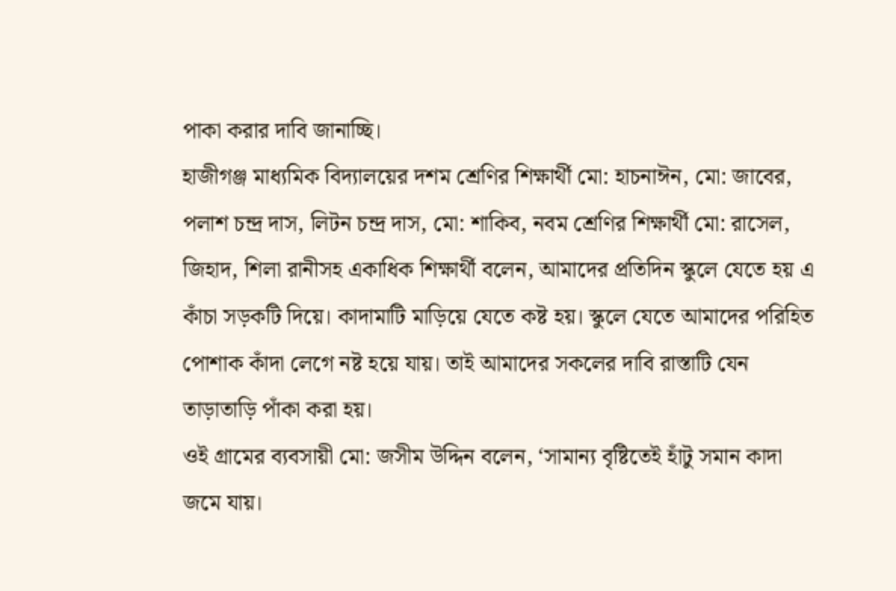পাকা করার দাবি জানাচ্ছি।
হাজীগঞ্জ মাধ্যমিক বিদ্যালয়ের দশম শ্রেণির শিক্ষার্থী মো: হাচনাঈন, মো: জাবের, পলাশ চন্দ্র দাস, লিটন চন্দ্র দাস, মো: শাকিব, নবম শ্রেণির শিক্ষার্থী মো: রাসেল, জিহাদ, শিলা রানীসহ একাধিক শিক্ষার্থী বলেন, আমাদের প্রতিদিন স্কুলে যেতে হয় এ কাঁচা সড়কটি দিয়ে। কাদামাটি মাড়িয়ে যেতে কষ্ট হয়। স্কুলে যেতে আমাদের পরিহিত পোশাক কাঁদা লেগে নষ্ট হয়ে যায়। তাই আমাদের সকলের দাবি রাস্তাটি যেন তাড়াতাড়ি পাঁকা করা হয়।
ওই গ্রামের ব্যবসায়ী মো: জসীম উদ্দিন বলেন, ‘সামান্য বৃষ্টিতেই হাঁটু সমান কাদা জমে যায়।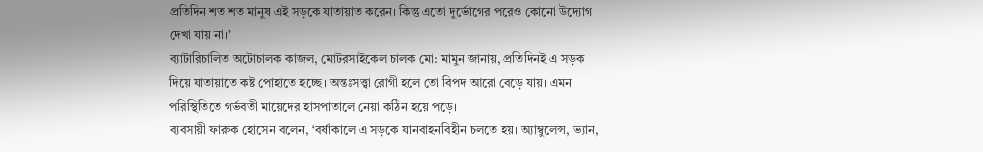প্রতিদিন শত শত মানুষ এই সড়কে যাতায়াত করেন। কিন্তু এতো দুর্ভোগের পরেও কোনো উদ্যোগ দেখা যায় না।’
ব্যাটারিচালিত অটোচালক কাজল, মোটরসাইকেল চালক মো: মামুন জানায়, প্রতিদিনই এ সড়ক দিয়ে যাতায়াতে কষ্ট পোহাতে হচ্ছে। অন্তঃসত্ত্বা রোগী হলে তো বিপদ আরো বেড়ে যায়। এমন পরিস্থিতিতে গর্ভবতী মায়েদের হাসপাতালে নেয়া কঠিন হয়ে পড়ে।
ব্যবসায়ী ফারুক হোসেন বলেন, ‘বর্ষাকালে এ সড়কে যানবাহনবিহীন চলতে হয়। অ্যাম্বুলেন্স, ভ্যান,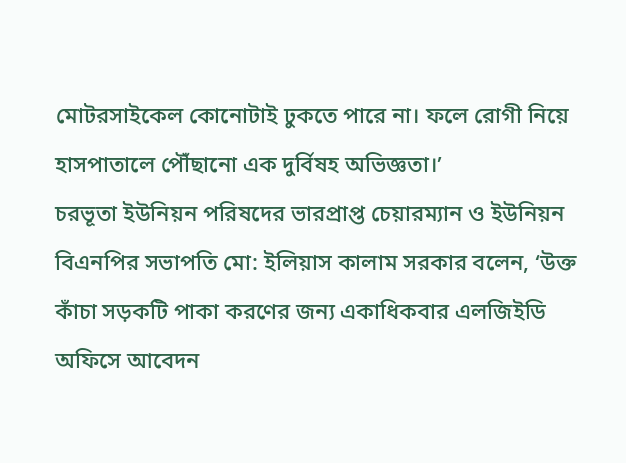মোটরসাইকেল কোনোটাই ঢুকতে পারে না। ফলে রোগী নিয়ে হাসপাতালে পৌঁছানো এক দুর্বিষহ অভিজ্ঞতা।’
চরভূতা ইউনিয়ন পরিষদের ভারপ্রাপ্ত চেয়ারম্যান ও ইউনিয়ন বিএনপির সভাপতি মো: ইলিয়াস কালাম সরকার বলেন, ‘উক্ত কাঁচা সড়কটি পাকা করণের জন্য একাধিকবার এলজিইডি অফিসে আবেদন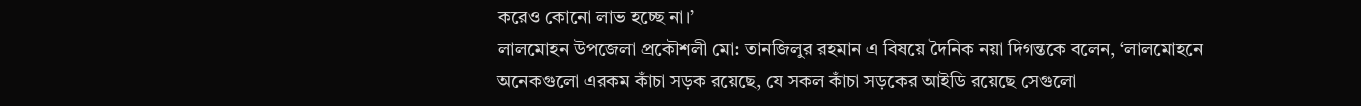করেও কোনো লাভ হচ্ছে না।’
লালমোহন উপজেলা প্রকৌশলী মো: তানজিলুর রহমান এ বিষয়ে দৈনিক নয়া দিগন্তকে বলেন, ‘লালমোহনে অনেকগুলো এরকম কাঁচা সড়ক রয়েছে, যে সকল কাঁচা সড়কের আইডি রয়েছে সেগুলো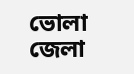ভোলা জেলা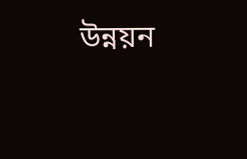উন্নয়ন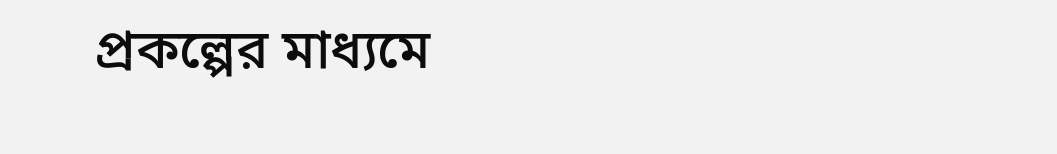প্রকল্পের মাধ্যমে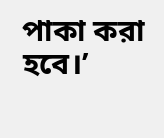পাকা করা হবে।’